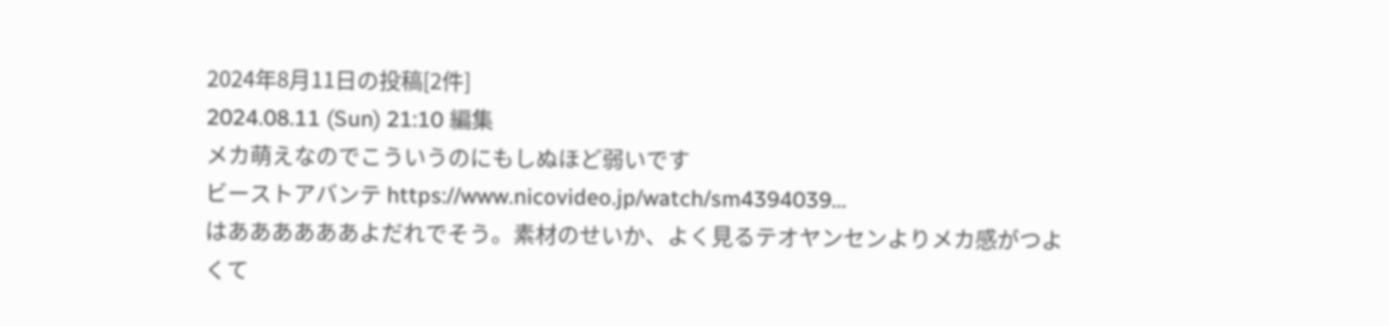2024年8月11日の投稿[2件]
2024.08.11 (Sun) 21:10 編集
メカ萌えなのでこういうのにもしぬほど弱いです
ビーストアバンテ https://www.nicovideo.jp/watch/sm4394039...
はああああああよだれでそう。素材のせいか、よく見るテオヤンセンよりメカ感がつよくて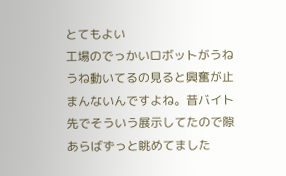とてもよい
工場のでっかいロボットがうねうね動いてるの見ると興奮が止まんないんですよね。昔バイト先でそういう展示してたので隙あらばずっと眺めてました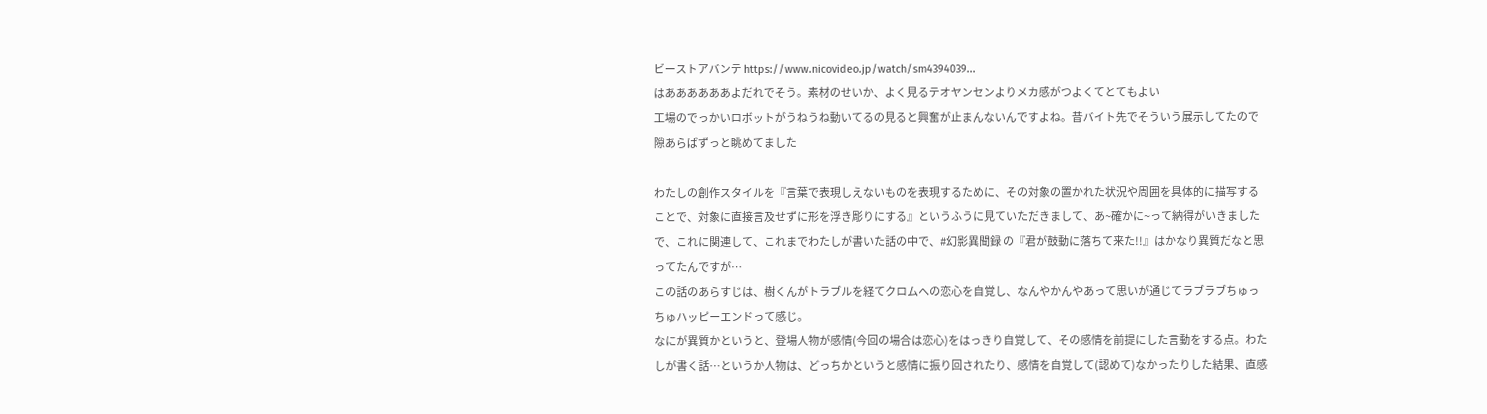ビーストアバンテ https://www.nicovideo.jp/watch/sm4394039...
はああああああよだれでそう。素材のせいか、よく見るテオヤンセンよりメカ感がつよくてとてもよい
工場のでっかいロボットがうねうね動いてるの見ると興奮が止まんないんですよね。昔バイト先でそういう展示してたので隙あらばずっと眺めてました

わたしの創作スタイルを『言葉で表現しえないものを表現するために、その対象の置かれた状況や周囲を具体的に描写することで、対象に直接言及せずに形を浮き彫りにする』というふうに見ていただきまして、あ~確かに~って納得がいきました
で、これに関連して、これまでわたしが書いた話の中で、#幻影異聞録 の『君が鼓動に落ちて来た!!』はかなり異質だなと思ってたんですが…
この話のあらすじは、樹くんがトラブルを経てクロムへの恋心を自覚し、なんやかんやあって思いが通じてラブラブちゅっちゅハッピーエンドって感じ。
なにが異質かというと、登場人物が感情(今回の場合は恋心)をはっきり自覚して、その感情を前提にした言動をする点。わたしが書く話…というか人物は、どっちかというと感情に振り回されたり、感情を自覚して(認めて)なかったりした結果、直感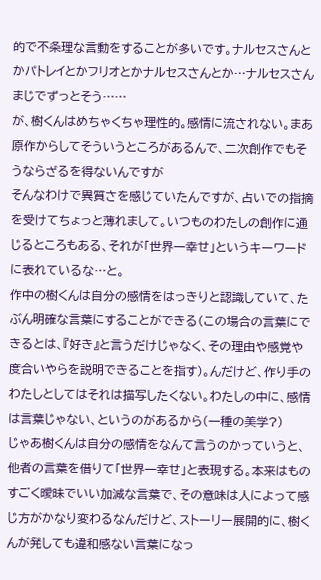的で不条理な言動をすることが多いです。ナルセスさんとかパトレイとかフリオとかナルセスさんとか…ナルセスさんまじでずっとそう……
が、樹くんはめちゃくちゃ理性的。感情に流されない。まあ原作からしてそういうところがあるんで、二次創作でもそうならざるを得ないんですが
そんなわけで異質さを感じていたんですが、占いでの指摘を受けてちょっと薄れまして。いつものわたしの創作に通じるところもある、それが「世界一幸せ」というキーワードに表れているな…と。
作中の樹くんは自分の感情をはっきりと認識していて、たぶん明確な言葉にすることができる(この場合の言葉にできるとは、『好き』と言うだけじゃなく、その理由や感覚や度合いやらを説明できることを指す)。んだけど、作り手のわたしとしてはそれは描写したくない。わたしの中に、感情は言葉じゃない、というのがあるから(一種の美学?)
じゃあ樹くんは自分の感情をなんて言うのかっていうと、他者の言葉を借りて「世界一幸せ」と表現する。本来はものすごく曖昧でいい加減な言葉で、その意味は人によって感じ方がかなり変わるなんだけど、ストーリー展開的に、樹くんが発しても違和感ない言葉になっ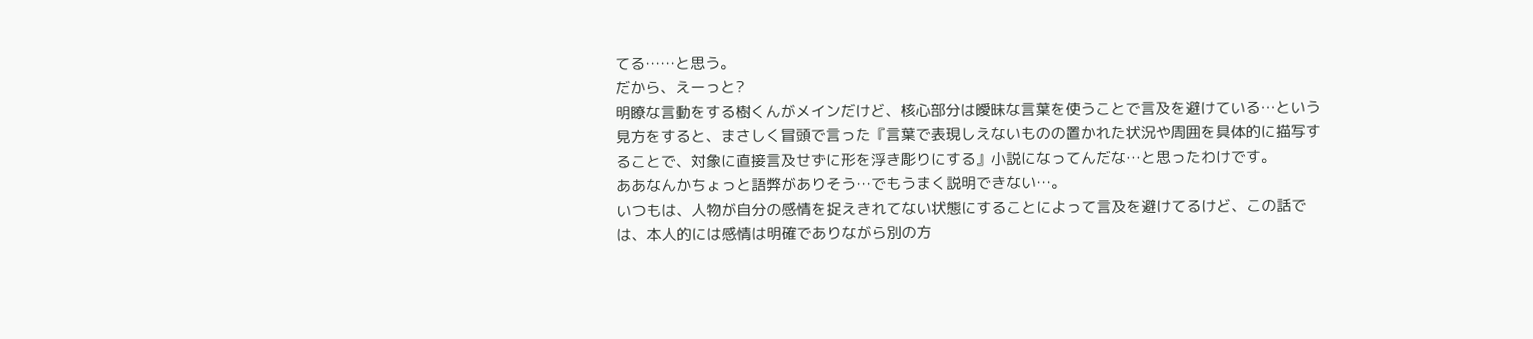てる……と思う。
だから、えーっと?
明瞭な言動をする樹くんがメインだけど、核心部分は曖昧な言葉を使うことで言及を避けている…という見方をすると、まさしく冒頭で言った『言葉で表現しえないものの置かれた状況や周囲を具体的に描写することで、対象に直接言及せずに形を浮き彫りにする』小説になってんだな…と思ったわけです。
ああなんかちょっと語弊がありそう…でもうまく説明できない…。
いつもは、人物が自分の感情を捉えきれてない状態にすることによって言及を避けてるけど、この話では、本人的には感情は明確でありながら別の方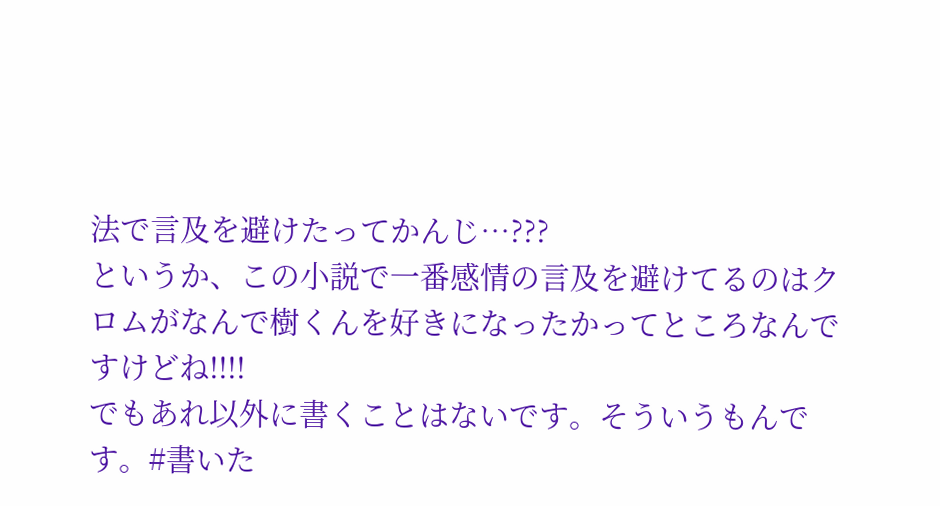法で言及を避けたってかんじ…???
というか、この小説で一番感情の言及を避けてるのはクロムがなんで樹くんを好きになったかってところなんですけどね!!!!
でもあれ以外に書くことはないです。そういうもんです。#書いた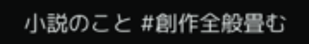小説のこと #創作全般畳む